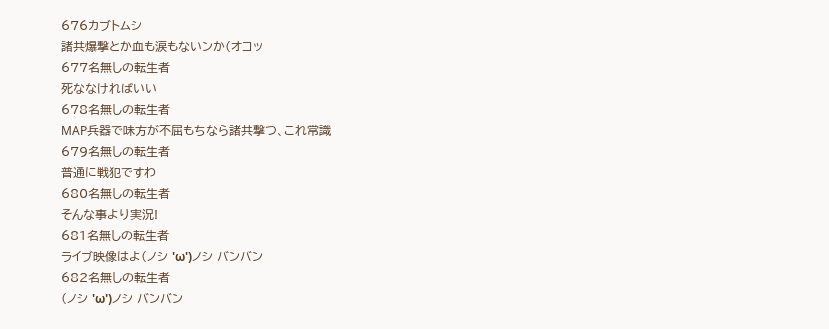676カブトムシ
諸共爆撃とか血も涙もないンか(オコッ
677名無しの転生者
死ななければいい
678名無しの転生者
MAP兵器で味方が不屈もちなら諸共撃つ、これ常識
679名無しの転生者
普通に戦犯ですわ
680名無しの転生者
そんな事より実況!
681名無しの転生者
ライブ映像はよ(ノシ 'ω')ノシ バンバン
682名無しの転生者
(ノシ 'ω')ノシ バンバン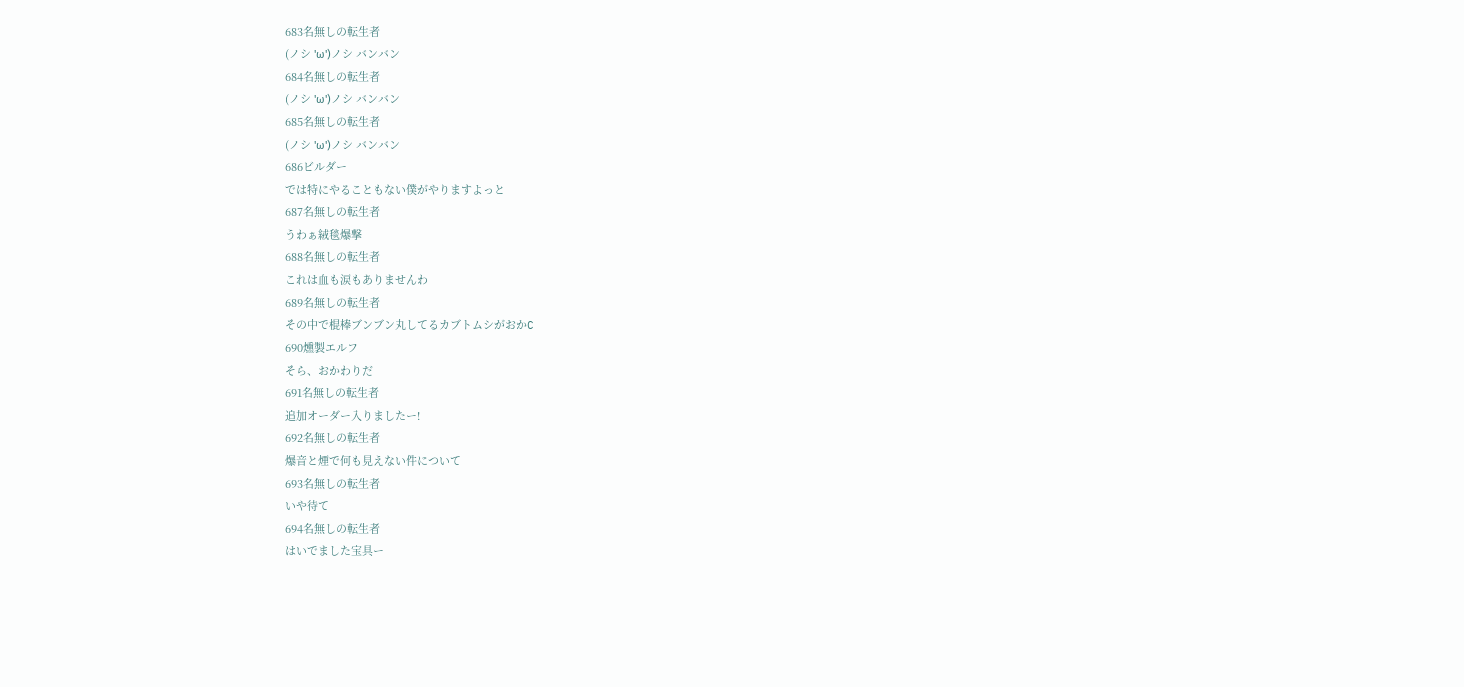683名無しの転生者
(ノシ 'ω')ノシ バンバン
684名無しの転生者
(ノシ 'ω')ノシ バンバン
685名無しの転生者
(ノシ 'ω')ノシ バンバン
686ビルダー
では特にやることもない僕がやりますよっと
687名無しの転生者
うわぁ絨毯爆撃
688名無しの転生者
これは血も涙もありませんわ
689名無しの転生者
その中で棍棒ブンブン丸してるカブトムシがおかC
690燻製エルフ
そら、おかわりだ
691名無しの転生者
追加オーダー入りましたー!
692名無しの転生者
爆音と煙で何も見えない件について
693名無しの転生者
いや待て
694名無しの転生者
はいでました宝具ー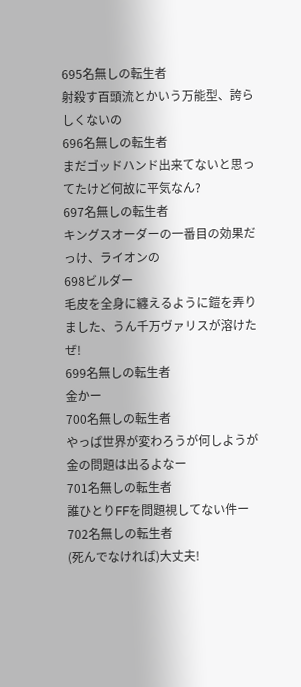695名無しの転生者
射殺す百頭流とかいう万能型、誇らしくないの
696名無しの転生者
まだゴッドハンド出来てないと思ってたけど何故に平気なん?
697名無しの転生者
キングスオーダーの一番目の効果だっけ、ライオンの
698ビルダー
毛皮を全身に纏えるように鎧を弄りました、うん千万ヴァリスが溶けたぜ!
699名無しの転生者
金かー
700名無しの転生者
やっぱ世界が変わろうが何しようが金の問題は出るよなー
701名無しの転生者
誰ひとりFFを問題視してない件ー
702名無しの転生者
(死んでなければ)大丈夫!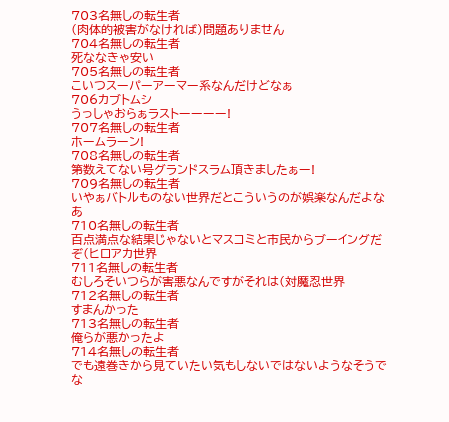703名無しの転生者
(肉体的被害がなければ)問題ありません
704名無しの転生者
死ななきゃ安い
705名無しの転生者
こいつスーパーアーマー系なんだけどなぁ
706カブトムシ
うっしゃおらぁラストーーーー!
707名無しの転生者
ホームラーン!
708名無しの転生者
第数えてない号グランドスラム頂きましたぁー!
709名無しの転生者
いやぁバトルものない世界だとこういうのが娯楽なんだよなあ
710名無しの転生者
百点満点な結果じゃないとマスコミと市民からブーイングだぞ(ヒロアカ世界
711名無しの転生者
むしろそいつらが害悪なんですがそれは(対魔忍世界
712名無しの転生者
すまんかった
713名無しの転生者
俺らが悪かったよ
714名無しの転生者
でも遠巻きから見ていたい気もしないではないようなそうでな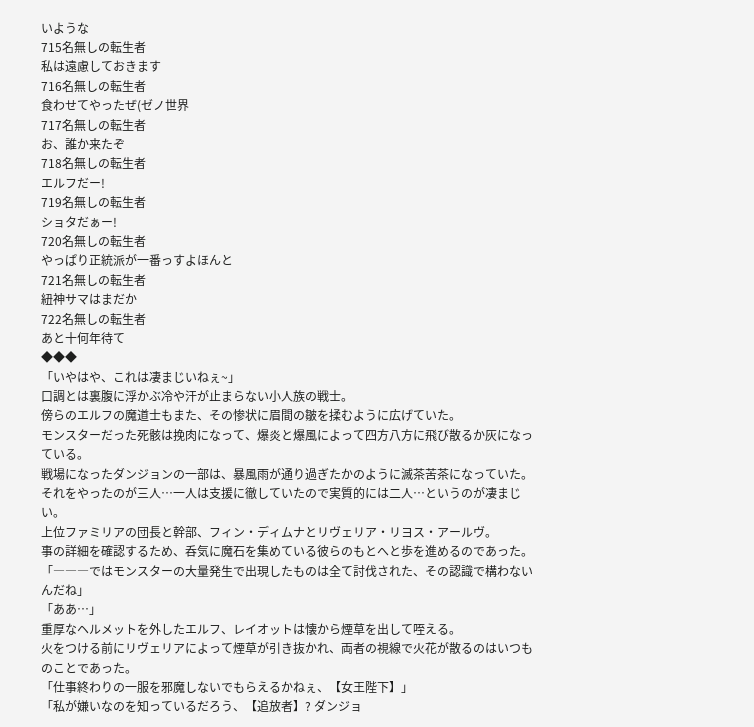いような
715名無しの転生者
私は遠慮しておきます
716名無しの転生者
食わせてやったぜ(ゼノ世界
717名無しの転生者
お、誰か来たぞ
718名無しの転生者
エルフだー!
719名無しの転生者
ショタだぁー!
720名無しの転生者
やっぱり正統派が一番っすよほんと
721名無しの転生者
紐神サマはまだか
722名無しの転生者
あと十何年待て
◆◆◆
「いやはや、これは凄まじいねぇ~」
口調とは裏腹に浮かぶ冷や汗が止まらない小人族の戦士。
傍らのエルフの魔道士もまた、その惨状に眉間の皺を揉むように広げていた。
モンスターだった死骸は挽肉になって、爆炎と爆風によって四方八方に飛び散るか灰になっている。
戦場になったダンジョンの一部は、暴風雨が通り過ぎたかのように滅茶苦茶になっていた。
それをやったのが三人…一人は支援に徹していたので実質的には二人…というのが凄まじい。
上位ファミリアの団長と幹部、フィン・ディムナとリヴェリア・リヨス・アールヴ。
事の詳細を確認するため、呑気に魔石を集めている彼らのもとへと歩を進めるのであった。
「―――ではモンスターの大量発生で出現したものは全て討伐された、その認識で構わないんだね」
「ああ…」
重厚なヘルメットを外したエルフ、レイオットは懐から煙草を出して咥える。
火をつける前にリヴェリアによって煙草が引き抜かれ、両者の視線で火花が散るのはいつものことであった。
「仕事終わりの一服を邪魔しないでもらえるかねぇ、【女王陛下】」
「私が嫌いなのを知っているだろう、【追放者】? ダンジョ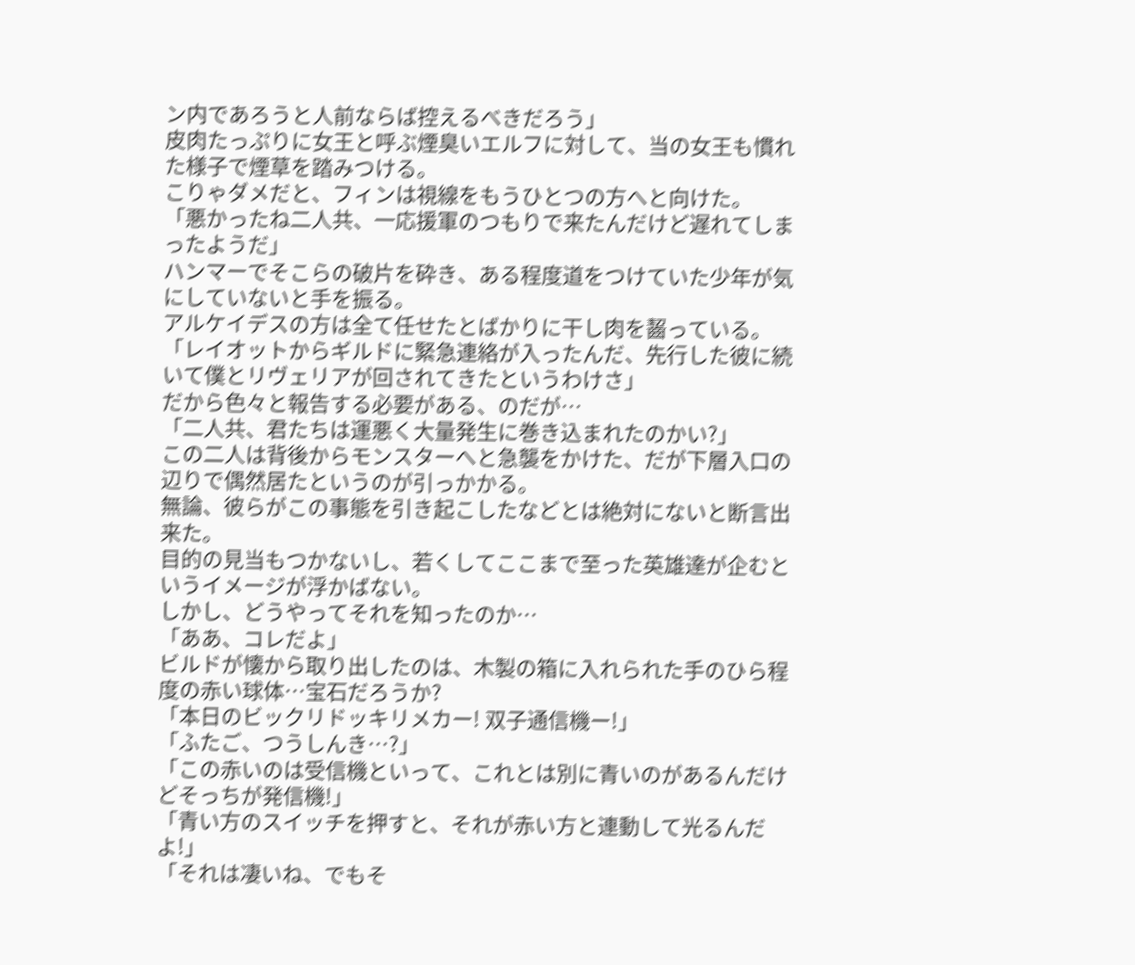ン内であろうと人前ならば控えるべきだろう」
皮肉たっぷりに女王と呼ぶ煙臭いエルフに対して、当の女王も慣れた様子で煙草を踏みつける。
こりゃダメだと、フィンは視線をもうひとつの方へと向けた。
「悪かったね二人共、一応援軍のつもりで来たんだけど遅れてしまったようだ」
ハンマーでそこらの破片を砕き、ある程度道をつけていた少年が気にしていないと手を振る。
アルケイデスの方は全て任せたとばかりに干し肉を齧っている。
「レイオットからギルドに緊急連絡が入ったんだ、先行した彼に続いて僕とリヴェリアが回されてきたというわけさ」
だから色々と報告する必要がある、のだが…
「二人共、君たちは運悪く大量発生に巻き込まれたのかい?」
この二人は背後からモンスターへと急襲をかけた、だが下層入口の辺りで偶然居たというのが引っかかる。
無論、彼らがこの事態を引き起こしたなどとは絶対にないと断言出来た。
目的の見当もつかないし、若くしてここまで至った英雄達が企むというイメージが浮かばない。
しかし、どうやってそれを知ったのか…
「ああ、コレだよ」
ビルドが懐から取り出したのは、木製の箱に入れられた手のひら程度の赤い球体…宝石だろうか?
「本日のビックリドッキリメカー! 双子通信機ー!」
「ふたご、つうしんき…?」
「この赤いのは受信機といって、これとは別に青いのがあるんだけどそっちが発信機!」
「青い方のスイッチを押すと、それが赤い方と連動して光るんだよ!」
「それは凄いね、でもそ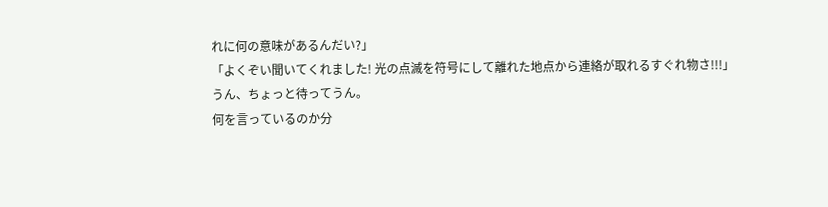れに何の意味があるんだい?」
「よくぞい聞いてくれました! 光の点滅を符号にして離れた地点から連絡が取れるすぐれ物さ!!!」
うん、ちょっと待ってうん。
何を言っているのか分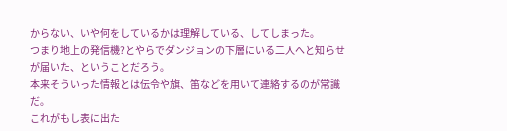からない、いや何をしているかは理解している、してしまった。
つまり地上の発信機?とやらでダンジョンの下層にいる二人へと知らせが届いた、ということだろう。
本来そういった情報とは伝令や旗、笛などを用いて連絡するのが常識だ。
これがもし表に出た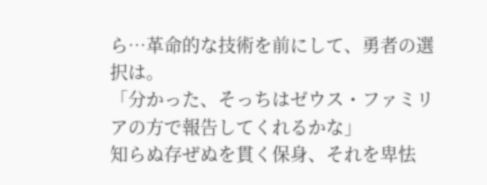ら…革命的な技術を前にして、勇者の選択は。
「分かった、そっちはゼウス・ファミリアの方で報告してくれるかな」
知らぬ存ぜぬを貫く保身、それを卑怯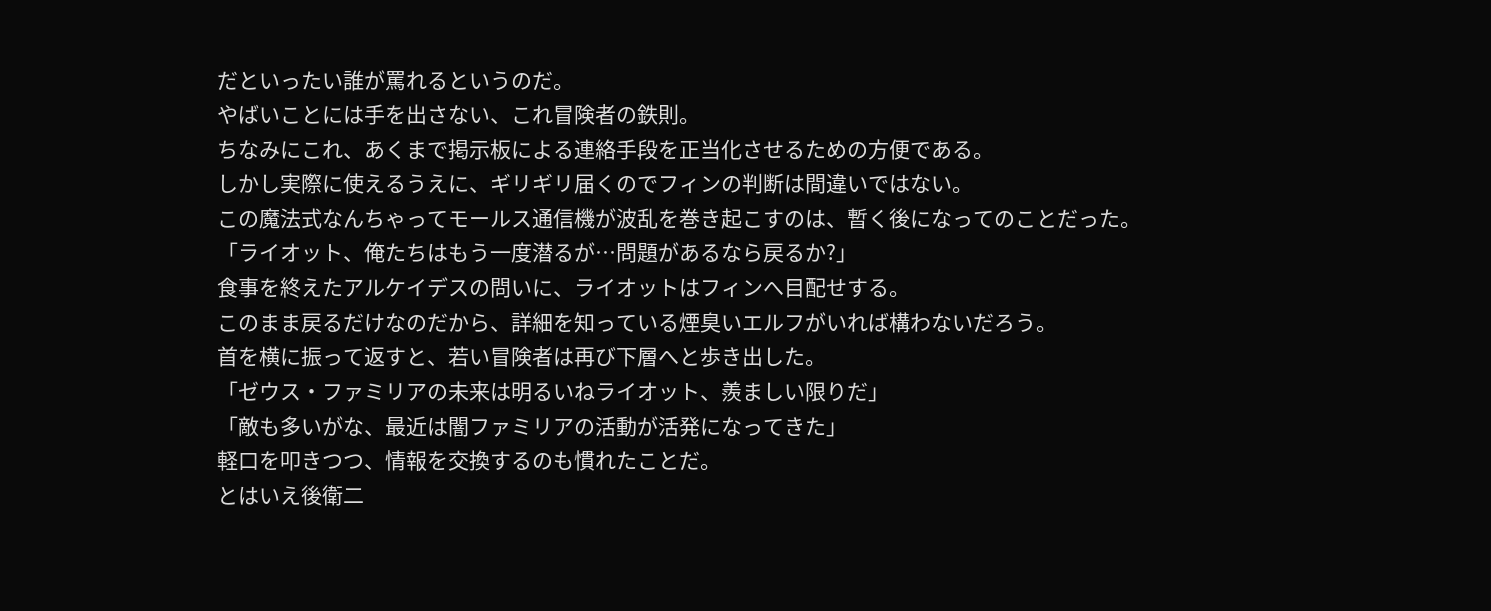だといったい誰が罵れるというのだ。
やばいことには手を出さない、これ冒険者の鉄則。
ちなみにこれ、あくまで掲示板による連絡手段を正当化させるための方便である。
しかし実際に使えるうえに、ギリギリ届くのでフィンの判断は間違いではない。
この魔法式なんちゃってモールス通信機が波乱を巻き起こすのは、暫く後になってのことだった。
「ライオット、俺たちはもう一度潜るが…問題があるなら戻るか?」
食事を終えたアルケイデスの問いに、ライオットはフィンへ目配せする。
このまま戻るだけなのだから、詳細を知っている煙臭いエルフがいれば構わないだろう。
首を横に振って返すと、若い冒険者は再び下層へと歩き出した。
「ゼウス・ファミリアの未来は明るいねライオット、羨ましい限りだ」
「敵も多いがな、最近は闇ファミリアの活動が活発になってきた」
軽口を叩きつつ、情報を交換するのも慣れたことだ。
とはいえ後衛二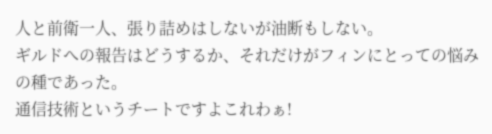人と前衛一人、張り詰めはしないが油断もしない。
ギルドへの報告はどうするか、それだけがフィンにとっての悩みの種であった。
通信技術というチートですよこれわぁ!